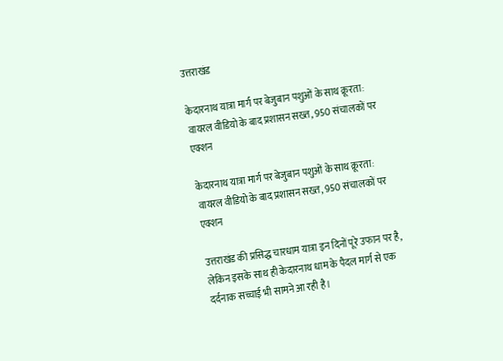उत्तराखंड

केदारनाथ यात्रा मार्ग पर बेजुबान पशुओं के साथ क्रूरता: वायरल वीडियो के बाद प्रशासन सख्त, 950 संचालकों पर एक्शन

केदारनाथ यात्रा मार्ग पर बेजुबान पशुओं के साथ क्रूरता: वायरल वीडियो के बाद प्रशासन सख्त, 950 संचालकों पर एक्शन

उत्तराखंड की प्रसिद्ध चारधाम यात्रा इन दिनों पूरे उफान पर है, लेकिन इसके साथ ही केदारनाथ धाम के पैदल मार्ग से एक दर्दनाक सच्चाई भी सामने आ रही है।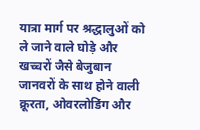यात्रा मार्ग पर श्रद्धालुओं को ले जाने वाले घोड़े और खच्चरों जैसे बेजुबान जानवरों के साथ होने वाली क्रूरता, ओवरलोडिंग और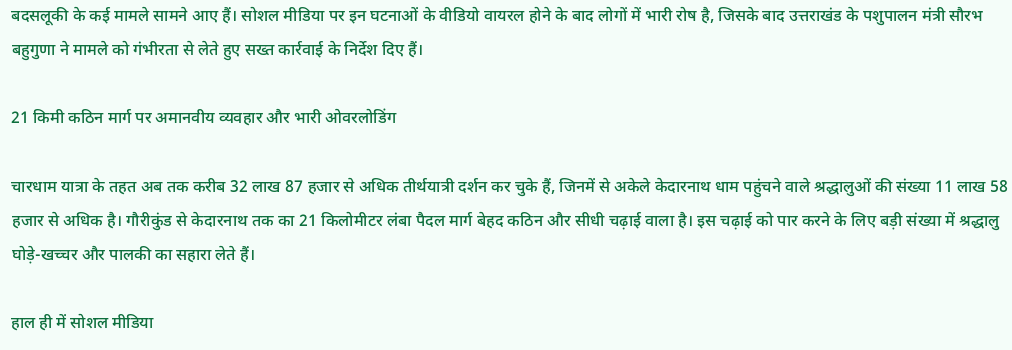बदसलूकी के कई मामले सामने आए हैं। सोशल मीडिया पर इन घटनाओं के वीडियो वायरल होने के बाद लोगों में भारी रोष है, जिसके बाद उत्तराखंड के पशुपालन मंत्री सौरभ बहुगुणा ने मामले को गंभीरता से लेते हुए सख्त कार्रवाई के निर्देश दिए हैं।

21 किमी कठिन मार्ग पर अमानवीय व्यवहार और भारी ओवरलोडिंग

चारधाम यात्रा के तहत अब तक करीब 32 लाख 87 हजार से अधिक तीर्थयात्री दर्शन कर चुके हैं, जिनमें से अकेले केदारनाथ धाम पहुंचने वाले श्रद्धालुओं की संख्या 11 लाख 58 हजार से अधिक है। गौरीकुंड से केदारनाथ तक का 21 किलोमीटर लंबा पैदल मार्ग बेहद कठिन और सीधी चढ़ाई वाला है। इस चढ़ाई को पार करने के लिए बड़ी संख्या में श्रद्धालु घोड़े-खच्चर और पालकी का सहारा लेते हैं।

हाल ही में सोशल मीडिया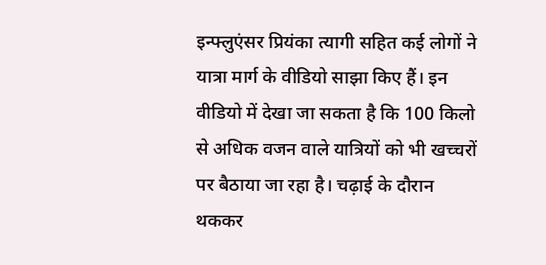इन्फ्लुएंसर प्रियंका त्यागी सहित कई लोगों ने यात्रा मार्ग के वीडियो साझा किए हैं। इन वीडियो में देखा जा सकता है कि 100 किलो से अधिक वजन वाले यात्रियों को भी खच्चरों पर बैठाया जा रहा है। चढ़ाई के दौरान थककर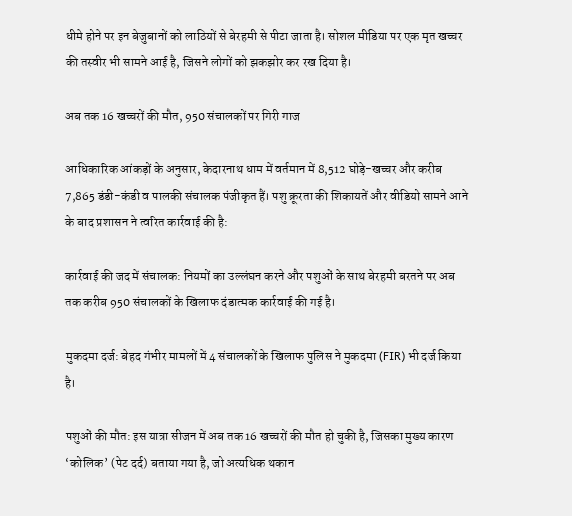धीमे होने पर इन बेजुबानों को लाठियों से बेरहमी से पीटा जाता है। सोशल मीडिया पर एक मृत खच्चर की तस्वीर भी सामने आई है, जिसने लोगों को झकझोर कर रख दिया है।

अब तक 16 खच्चरों की मौत, 950 संचालकों पर गिरी गाज

आधिकारिक आंकड़ों के अनुसार, केदारनाथ धाम में वर्तमान में 8,512 घोड़े-खच्चर और करीब 7,865 डंडी-कंडी व पालकी संचालक पंजीकृत हैं। पशु क्रूरता की शिकायतें और वीडियो सामने आने के बाद प्रशासन ने त्वरित कार्रवाई की है:

कार्रवाई की जद में संचालक: नियमों का उल्लंघन करने और पशुओं के साथ बेरहमी बरतने पर अब तक करीब 950 संचालकों के खिलाफ दंडात्मक कार्रवाई की गई है।

मुकदमा दर्ज: बेहद गंभीर मामलों में 4 संचालकों के खिलाफ पुलिस ने मुकदमा (FIR) भी दर्ज किया है।

पशुओं की मौत: इस यात्रा सीजन में अब तक 16 खच्चरों की मौत हो चुकी है, जिसका मुख्य कारण ‘कोलिक’ (पेट दर्द) बताया गया है, जो अत्यधिक थकान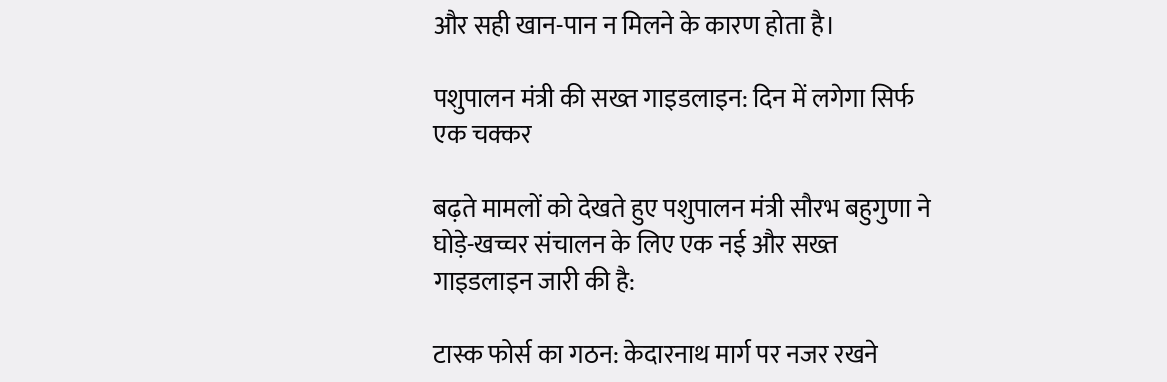और सही खान-पान न मिलने के कारण होता है।

पशुपालन मंत्री की सख्त गाइडलाइन: दिन में लगेगा सिर्फ एक चक्कर

बढ़ते मामलों को देखते हुए पशुपालन मंत्री सौरभ बहुगुणा ने घोड़े-खच्चर संचालन के लिए एक नई और सख्त गाइडलाइन जारी की है:

टास्क फोर्स का गठन: केदारनाथ मार्ग पर नजर रखने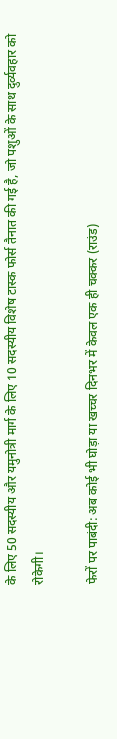के लिए 50 सदस्यीय और यमुनोत्री मार्ग के लिए 10 सदस्यीय विशेष टास्क फोर्स तैनात की गई है, जो पशुओं के साथ दुर्व्यवहार को रोकेगी।

फेरों पर पाबंदी: अब कोई भी घोड़ा या खच्चर दिनभर में केवल एक ही चक्कर (राउंड)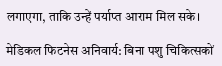लगाएगा, ताकि उन्हें पर्याप्त आराम मिल सके।

मेडिकल फिटनेस अनिवार्य: बिना पशु चिकित्सकों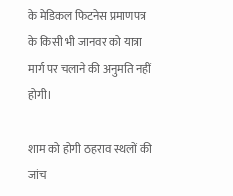के मेडिकल फिटनेस प्रमाणपत्र के किसी भी जानवर को यात्रा मार्ग पर चलाने की अनुमति नहीं होगी।

शाम को होगी ठहराव स्थलों की जांच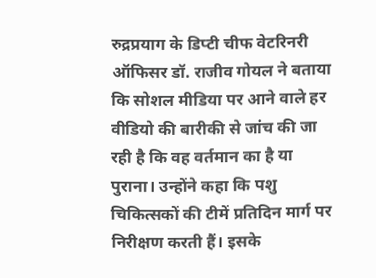रुद्रप्रयाग के डिप्टी चीफ वेटरिनरी ऑफिसर डॉ. राजीव गोयल ने बताया कि सोशल मीडिया पर आने वाले हर वीडियो की बारीकी से जांच की जा रही है कि वह वर्तमान का है या पुराना। उन्होंने कहा कि पशु चिकित्सकों की टीमें प्रतिदिन मार्ग पर निरीक्षण करती हैं। इसके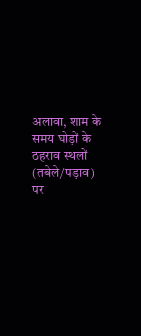अलावा, शाम के समय घोड़ों के ठहराव स्थलों (तबेले/पड़ाव) पर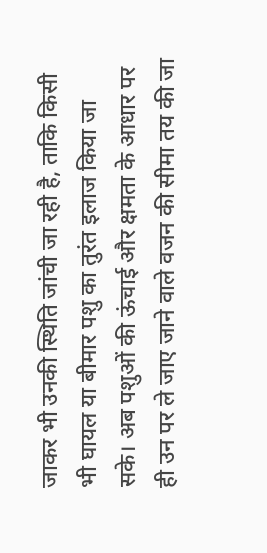जाकर भी उनकी स्थिति जांची जा रही है, ताकि किसी भी घायल या बीमार पशु का तुरंत इलाज किया जा सके। अब पशुओं की ऊंचाई और क्षमता के आधार पर ही उन पर ले जाए जाने वाले वजन की सीमा तय की जा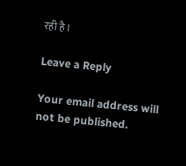रही है।

Leave a Reply

Your email address will not be published.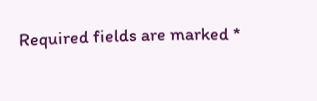Required fields are marked *